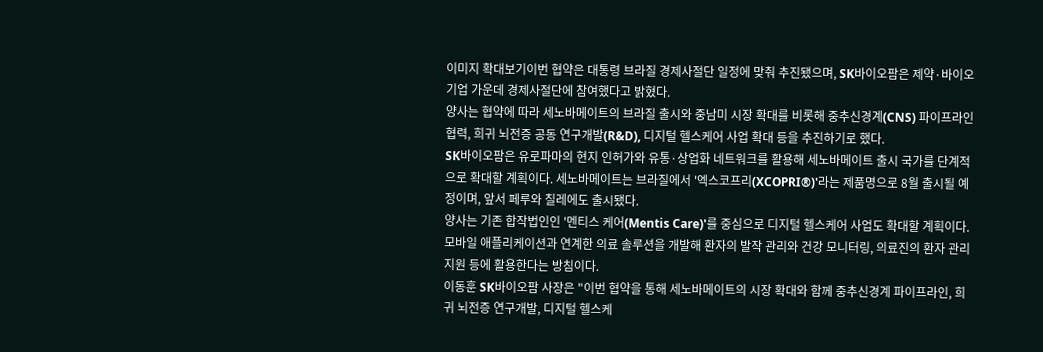이미지 확대보기이번 협약은 대통령 브라질 경제사절단 일정에 맞춰 추진됐으며, SK바이오팜은 제약·바이오 기업 가운데 경제사절단에 참여했다고 밝혔다.
양사는 협약에 따라 세노바메이트의 브라질 출시와 중남미 시장 확대를 비롯해 중추신경계(CNS) 파이프라인 협력, 희귀 뇌전증 공동 연구개발(R&D), 디지털 헬스케어 사업 확대 등을 추진하기로 했다.
SK바이오팜은 유로파마의 현지 인허가와 유통·상업화 네트워크를 활용해 세노바메이트 출시 국가를 단계적으로 확대할 계획이다. 세노바메이트는 브라질에서 '엑스코프리(XCOPRI®)'라는 제품명으로 8월 출시될 예정이며, 앞서 페루와 칠레에도 출시됐다.
양사는 기존 합작법인인 '멘티스 케어(Mentis Care)'를 중심으로 디지털 헬스케어 사업도 확대할 계획이다. 모바일 애플리케이션과 연계한 의료 솔루션을 개발해 환자의 발작 관리와 건강 모니터링, 의료진의 환자 관리 지원 등에 활용한다는 방침이다.
이동훈 SK바이오팜 사장은 "이번 협약을 통해 세노바메이트의 시장 확대와 함께 중추신경계 파이프라인, 희귀 뇌전증 연구개발, 디지털 헬스케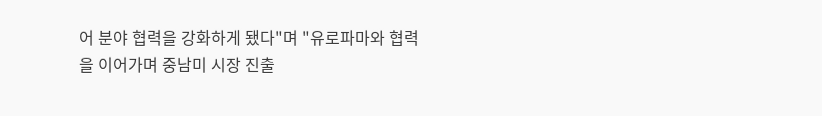어 분야 협력을 강화하게 됐다"며 "유로파마와 협력을 이어가며 중남미 시장 진출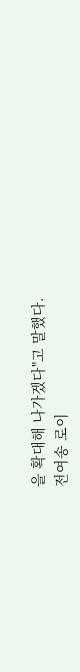을 확대해 나가겠다"고 말했다.
전여송 로이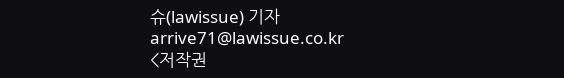슈(lawissue) 기자 arrive71@lawissue.co.kr
<저작권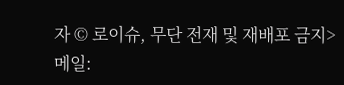자 © 로이슈, 무단 전재 및 재배포 금지>
메일: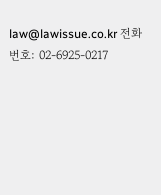law@lawissue.co.kr 전화번호: 02-6925-0217